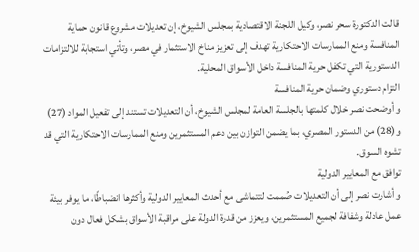قالت الدكتورة سحر نصر، وكيل اللجنة الاقتصادية بمجلس الشيوخ، إن تعديلات مشروع قانون حماية المنافسة ومنع الممارسات الاحتكارية تهدف إلى تعزيز مناخ الاستثمار في مصر، وتأتي استجابة للالتزامات الدستورية التي تكفل حرية المنافسة داخل الأسواق المحلية.
التزام دستوري وضمان حرية المنافسة
و أوضحت نصر خلال كلمتها بالجلسة العامة لمجلس الشيوخ، أن التعديلات تستند إلى تفعيل المواد (27) و(28) من الدستور المصري، بما يضمن التوازن بين دعم المستثمرين ومنع الممارسات الاحتكارية التي قد تشوه السوق.
توافق مع المعايير الدولية
و أشارت نصر إلى أن التعديلات صُممت لتتماشى مع أحدث المعايير الدولية وأكثرها انضباطًا، ما يوفر بيئة عمل عادلة وشفافة لجميع المستثمرين، ويعزز من قدرة الدولة على مراقبة الأسواق بشكل فعال دون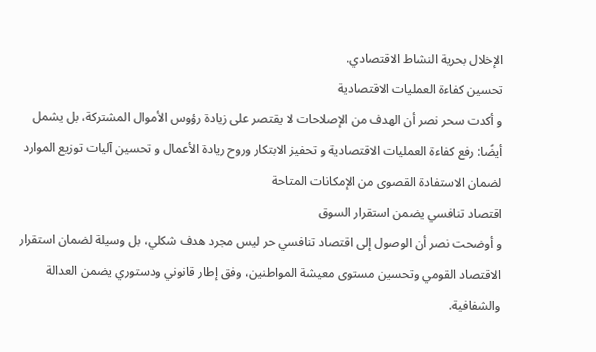الإخلال بحرية النشاط الاقتصادي.
تحسين كفاءة العمليات الاقتصادية
و أكدت سحر نصر أن الهدف من الإصلاحات لا يقتصر على زيادة رؤوس الأموال المشتركة، بل يشمل أيضًا: رفع كفاءة العمليات الاقتصادية و تحفيز الابتكار وروح ريادة الأعمال و تحسين آليات توزيع الموارد لضمان الاستفادة القصوى من الإمكانات المتاحة
اقتصاد تنافسي يضمن استقرار السوق
و أوضحت نصر أن الوصول إلى اقتصاد تنافسي حر ليس مجرد هدف شكلي، بل وسيلة لضمان استقرار الاقتصاد القومي وتحسين مستوى معيشة المواطنين، وفق إطار قانوني ودستوري يضمن العدالة والشفافية.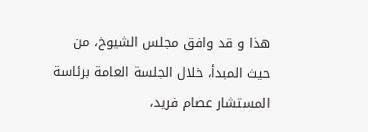هذا و قد وافق مجلس الشيوخ، من حيث المبدأ، خلال الجلسة العامة برئاسة المستشار عصام فريد،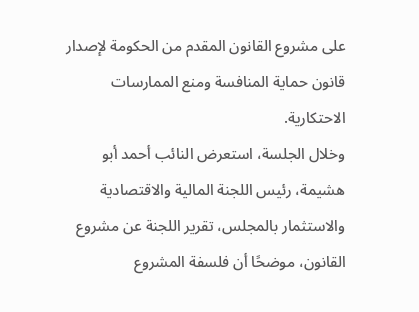على مشروع القانون المقدم من الحكومة لإصدار قانون حماية المنافسة ومنع الممارسات الاحتكارية.
وخلال الجلسة، استعرض النائب أحمد أبو هشيمة، رئيس اللجنة المالية والاقتصادية والاستثمار بالمجلس، تقرير اللجنة عن مشروع القانون، موضحًا أن فلسفة المشروع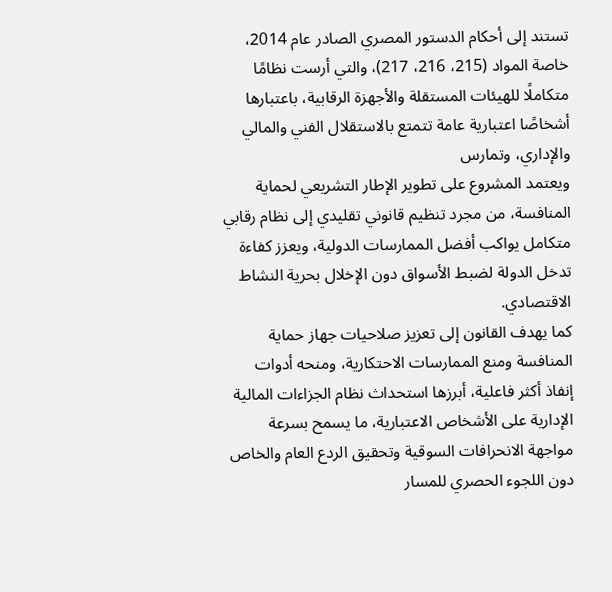تستند إلى أحكام الدستور المصري الصادر عام 2014، خاصة المواد (215، 216، 217)، والتي أرست نظامًا متكاملًا للهيئات المستقلة والأجهزة الرقابية، باعتبارها أشخاصًا اعتبارية عامة تتمتع بالاستقلال الفني والمالي والإداري، وتمارس
ويعتمد المشروع على تطوير الإطار التشريعي لحماية المنافسة، من مجرد تنظيم قانوني تقليدي إلى نظام رقابي متكامل يواكب أفضل الممارسات الدولية، ويعزز كفاءة تدخل الدولة لضبط الأسواق دون الإخلال بحرية النشاط الاقتصادي.
كما يهدف القانون إلى تعزيز صلاحيات جهاز حماية المنافسة ومنع الممارسات الاحتكارية، ومنحه أدوات إنفاذ أكثر فاعلية، أبرزها استحداث نظام الجزاءات المالية الإدارية على الأشخاص الاعتبارية، ما يسمح بسرعة مواجهة الانحرافات السوقية وتحقيق الردع العام والخاص دون اللجوء الحصري للمسار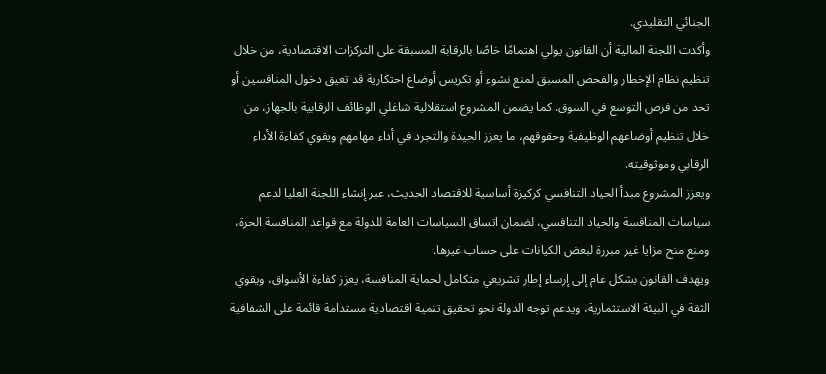الجنائي التقليدي.
وأكدت اللجنة المالية أن القانون يولي اهتمامًا خاصًا بالرقابة المسبقة على التركزات الاقتصادية، من خلال تنظيم نظام الإخطار والفحص المسبق لمنع نشوء أو تكريس أوضاع احتكارية قد تعيق دخول المنافسين أو تحد من فرص التوسع في السوق. كما يضمن المشروع استقلالية شاغلي الوظائف الرقابية بالجهاز، من خلال تنظيم أوضاعهم الوظيفية وحقوقهم، ما يعزز الحيدة والتجرد في أداء مهامهم ويقوي كفاءة الأداء الرقابي وموثوقيته.
ويعزز المشروع مبدأ الحياد التنافسي كركيزة أساسية للاقتصاد الحديث، عبر إنشاء اللجنة العليا لدعم سياسات المنافسة والحياد التنافسي، لضمان اتساق السياسات العامة للدولة مع قواعد المنافسة الحرة، ومنع منح مزايا غير مبررة لبعض الكيانات على حساب غيرها.
ويهدف القانون بشكل عام إلى إرساء إطار تشريعي متكامل لحماية المنافسة، يعزز كفاءة الأسواق، ويقوي الثقة في البيئة الاستثمارية، ويدعم توجه الدولة نحو تحقيق تنمية اقتصادية مستدامة قائمة على الشفافية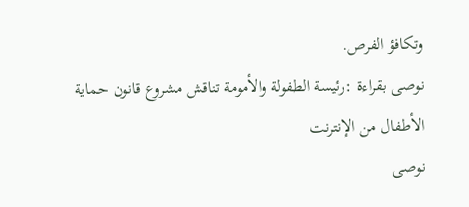وتكافؤ الفرص.
نوصى بقراءة :رئيسة الطفولة والأمومة تناقش مشروع قانون حماية الأطفال من الإنترنت
نوصى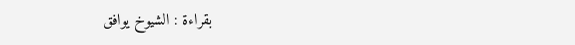بقراءة : الشيوخ يوافق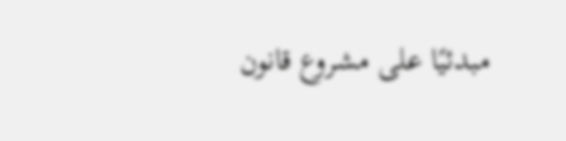مبدئيًا على مشروع قانون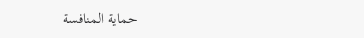حماية المنافسة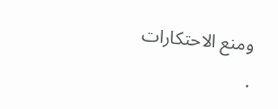ومنع الاحتكارات
.